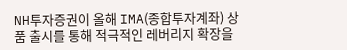NH투자증권이 올해 IMA(종합투자계좌) 상품 출시를 통해 적극적인 레버리지 확장을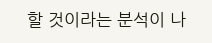할 것이라는 분석이 나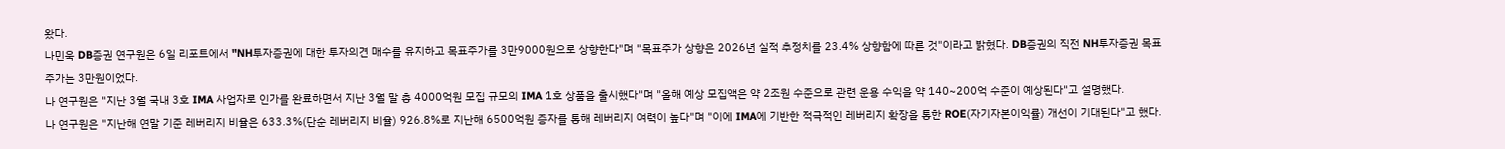왔다.
나민욱 DB증권 연구원은 6일 리포트에서 "NH투자증권에 대한 투자의견 매수를 유지하고 목표주가를 3만9000원으로 상향한다"며 "목표주가 상향은 2026년 실적 추정치를 23.4% 상향함에 따른 것"이라고 밝혔다. DB증권의 직전 NH투자증권 목표주가는 3만원이었다.
나 연구원은 "지난 3월 국내 3호 IMA 사업자로 인가를 완료하면서 지난 3월 말 총 4000억원 모집 규모의 IMA 1호 상품을 출시했다"며 "올해 예상 모집액은 약 2조원 수준으로 관련 운용 수익을 약 140~200억 수준이 예상된다"고 설명했다.
나 연구원은 "지난해 연말 기준 레버리지 비율은 633.3%(단순 레버리지 비율) 926.8%로 지난해 6500억원 증자를 통해 레버리지 여력이 높다"며 "이에 IMA에 기반한 적극적인 레버리지 확장을 통한 ROE(자기자본이익률) 개선이 기대된다"고 했다.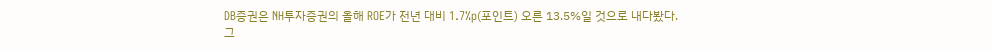DB증권은 NH투자증권의 올해 ROE가 전년 대비 1.7%p(포인트) 오른 13.5%일 것으로 내다봤다.
그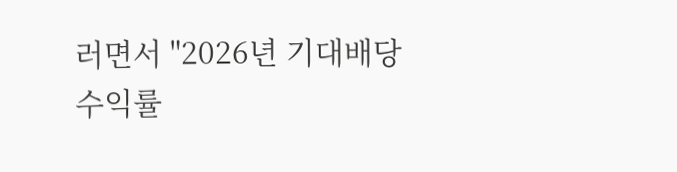러면서 "2026년 기대배당 수익률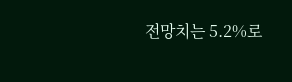전망치는 5.2%로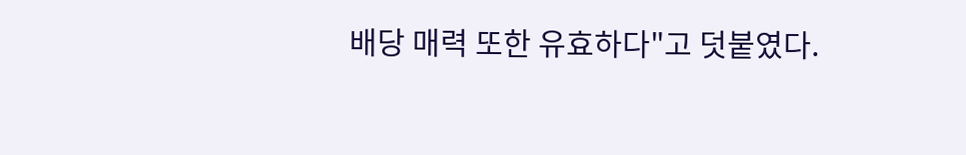배당 매력 또한 유효하다"고 덧붙였다.